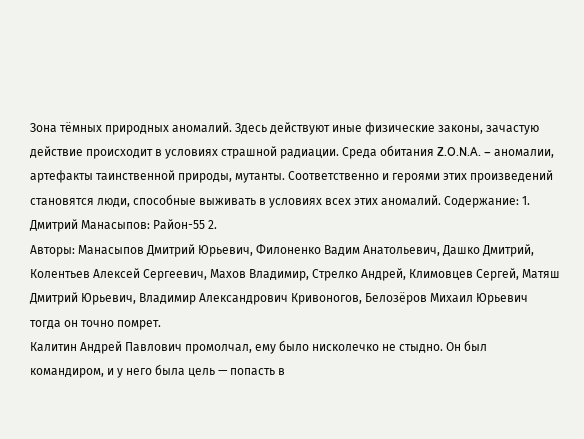Зона тёмных природных аномалий. Здесь действуют иные физические законы, зачастую действие происходит в условиях страшной радиации. Среда обитания Z.O.N.A. – аномалии, артефакты таинственной природы, мутанты. Соответственно и героями этих произведений становятся люди, способные выживать в условиях всех этих аномалий. Содержание: 1. Дмитрий Манасыпов: Район-55 2.
Авторы: Манасыпов Дмитрий Юрьевич, Филоненко Вадим Анатольевич, Дашко Дмитрий, Колентьев Алексей Сергеевич, Махов Владимир, Стрелко Андрей, Климовцев Сергей, Матяш Дмитрий Юрьевич, Владимир Александрович Кривоногов, Белозёров Михаил Юрьевич
тогда он точно помрет.
Калитин Андрей Павлович промолчал, ему было нисколечко не стыдно. Он был командиром, и у него была цель — попасть в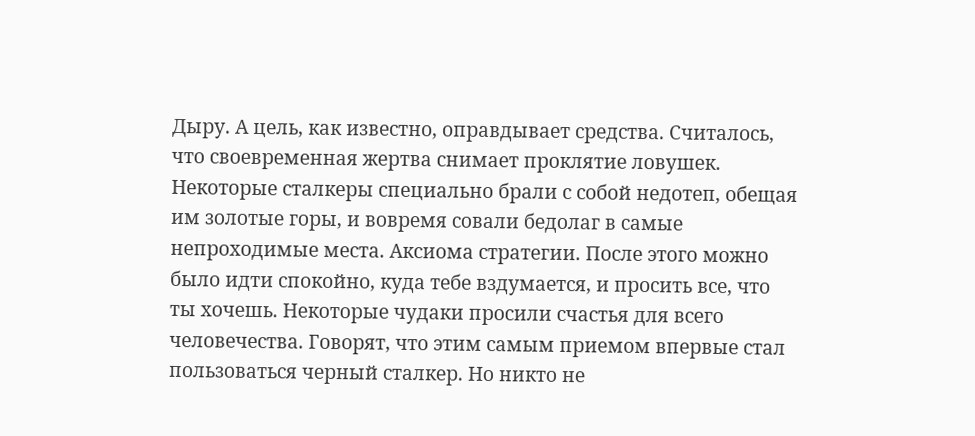Дыру. А цель, как известно, оправдывает средства. Считалось, что своевременная жертва снимает проклятие ловушек. Некоторые сталкеры специально брали с собой недотеп, обещая им золотые горы, и вовремя совали бедолаг в самые непроходимые места. Аксиома стратегии. После этого можно было идти спокойно, куда тебе вздумается, и просить все, что ты хочешь. Некоторые чудаки просили счастья для всего человечества. Говорят, что этим самым приемом впервые стал пользоваться черный сталкер. Но никто не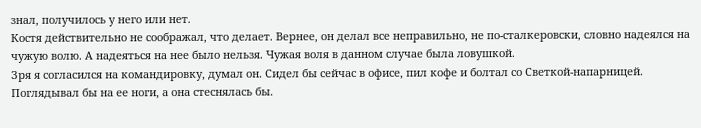знал, получилось у него или нет.
Костя действительно не соображал, что делает. Вернее, он делал все неправильно, не по-сталкеровски, словно надеялся на чужую волю. А надеяться на нее было нельзя. Чужая воля в данном случае была ловушкой.
Зря я согласился на командировку, думал он. Сидел бы сейчас в офисе, пил кофе и болтал со Светкой-напарницей. Поглядывал бы на ее ноги, а она стеснялась бы.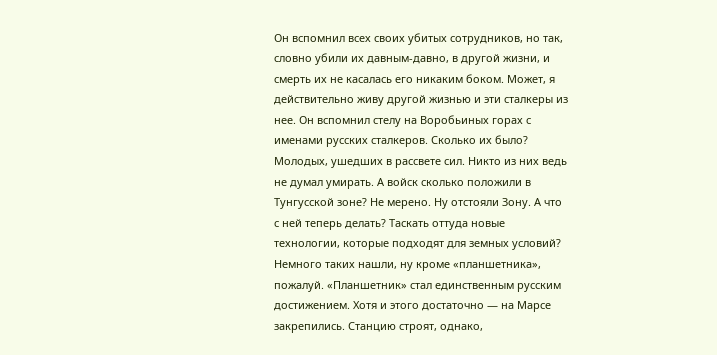Он вспомнил всех своих убитых сотрудников, но так, словно убили их давным-давно, в другой жизни, и смерть их не касалась его никаким боком. Может, я действительно живу другой жизнью и эти сталкеры из нее. Он вспомнил стелу на Воробьиных горах с именами русских сталкеров. Сколько их было? Молодых, ушедших в рассвете сил. Никто из них ведь не думал умирать. А войск сколько положили в Тунгусской зоне? Не мерено. Ну отстояли Зону. А что с ней теперь делать? Таскать оттуда новые технологии, которые подходят для земных условий? Немного таких нашли, ну кроме «планшетника», пожалуй. «Планшетник» стал единственным русским достижением. Хотя и этого достаточно — на Марсе закрепились. Станцию строят, однако,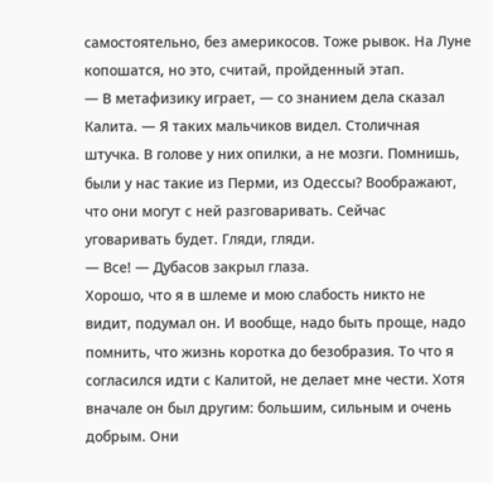самостоятельно, без америкосов. Тоже рывок. На Луне копошатся, но это, считай, пройденный этап.
— В метафизику играет, — со знанием дела сказал Калита. — Я таких мальчиков видел. Столичная штучка. В голове у них опилки, а не мозги. Помнишь, были у нас такие из Перми, из Одессы? Воображают, что они могут с ней разговаривать. Сейчас уговаривать будет. Гляди, гляди.
— Все! — Дубасов закрыл глаза.
Хорошо, что я в шлеме и мою слабость никто не видит, подумал он. И вообще, надо быть проще, надо помнить, что жизнь коротка до безобразия. То что я согласился идти с Калитой, не делает мне чести. Хотя вначале он был другим: большим, сильным и очень добрым. Они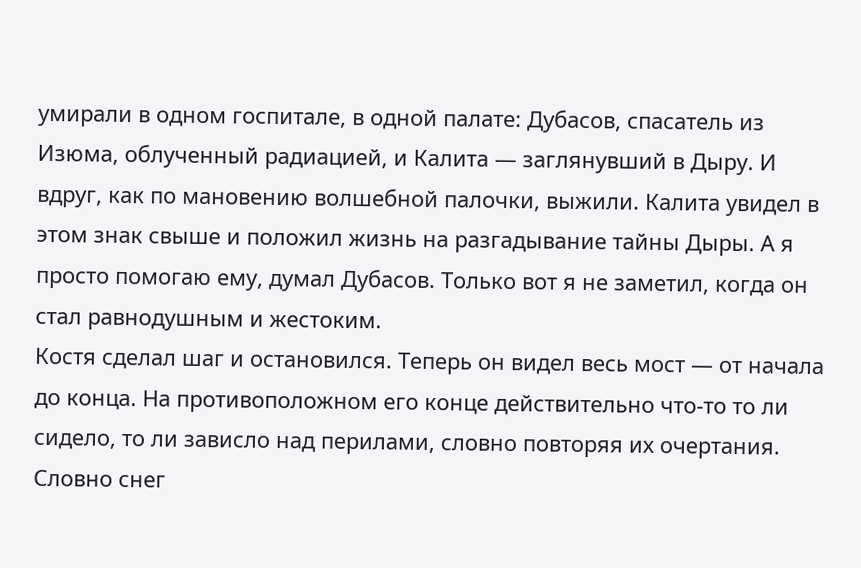умирали в одном госпитале, в одной палате: Дубасов, спасатель из Изюма, облученный радиацией, и Калита — заглянувший в Дыру. И вдруг, как по мановению волшебной палочки, выжили. Калита увидел в этом знак свыше и положил жизнь на разгадывание тайны Дыры. А я просто помогаю ему, думал Дубасов. Только вот я не заметил, когда он стал равнодушным и жестоким.
Костя сделал шаг и остановился. Теперь он видел весь мост — от начала до конца. На противоположном его конце действительно что-то то ли сидело, то ли зависло над перилами, словно повторяя их очертания. Словно снег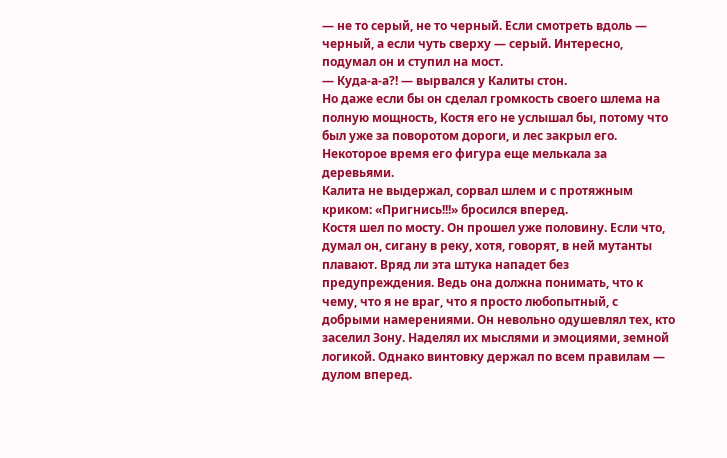— не то серый, не то черный. Если смотреть вдоль — черный, а если чуть сверху — серый. Интересно, подумал он и ступил на мост.
— Куда-а-а?! — вырвался у Калиты стон.
Но даже если бы он сделал громкость своего шлема на полную мощность, Костя его не услышал бы, потому что был уже за поворотом дороги, и лес закрыл его. Некоторое время его фигура еще мелькала за деревьями.
Калита не выдержал, сорвал шлем и с протяжным криком: «Пригнись!!!» бросился вперед.
Костя шел по мосту. Он прошел уже половину. Если что, думал он, сигану в реку, хотя, говорят, в ней мутанты плавают. Вряд ли эта штука нападет без предупреждения. Ведь она должна понимать, что к чему, что я не враг, что я просто любопытный, с добрыми намерениями. Он невольно одушевлял тех, кто заселил Зону. Наделял их мыслями и эмоциями, земной логикой. Однако винтовку держал по всем правилам — дулом вперед.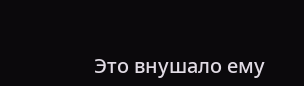Это внушало ему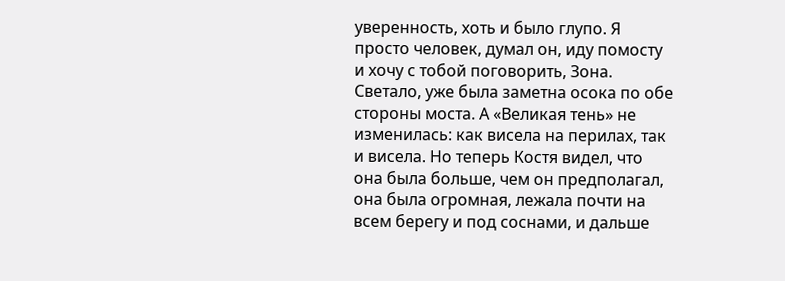уверенность, хоть и было глупо. Я просто человек, думал он, иду помосту и хочу с тобой поговорить, Зона.
Светало, уже была заметна осока по обе стороны моста. А «Великая тень» не изменилась: как висела на перилах, так и висела. Но теперь Костя видел, что она была больше, чем он предполагал, она была огромная, лежала почти на всем берегу и под соснами, и дальше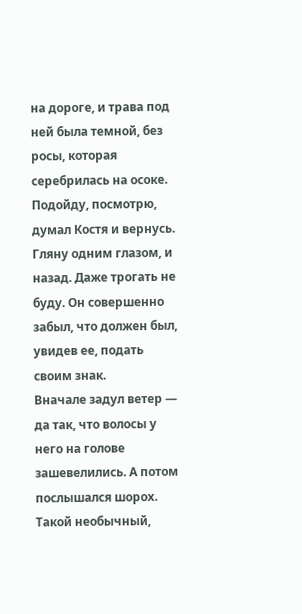на дороге, и трава под ней была темной, без росы, которая серебрилась на осоке. Подойду, посмотрю, думал Костя и вернусь. Гляну одним глазом, и назад. Даже трогать не буду. Он совершенно забыл, что должен был, увидев ее, подать своим знак.
Вначале задул ветер — да так, что волосы у него на голове зашевелились. А потом послышался шорох. Такой необычный,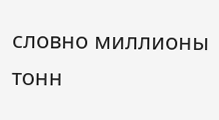словно миллионы тонн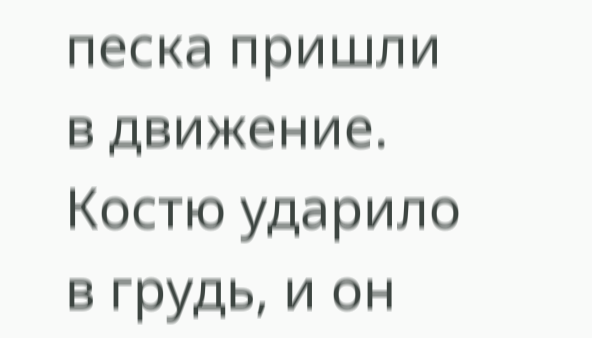песка пришли в движение. Костю ударило в грудь, и он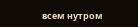всем нутром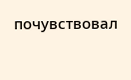почувствовал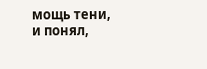мощь тени, и понял,